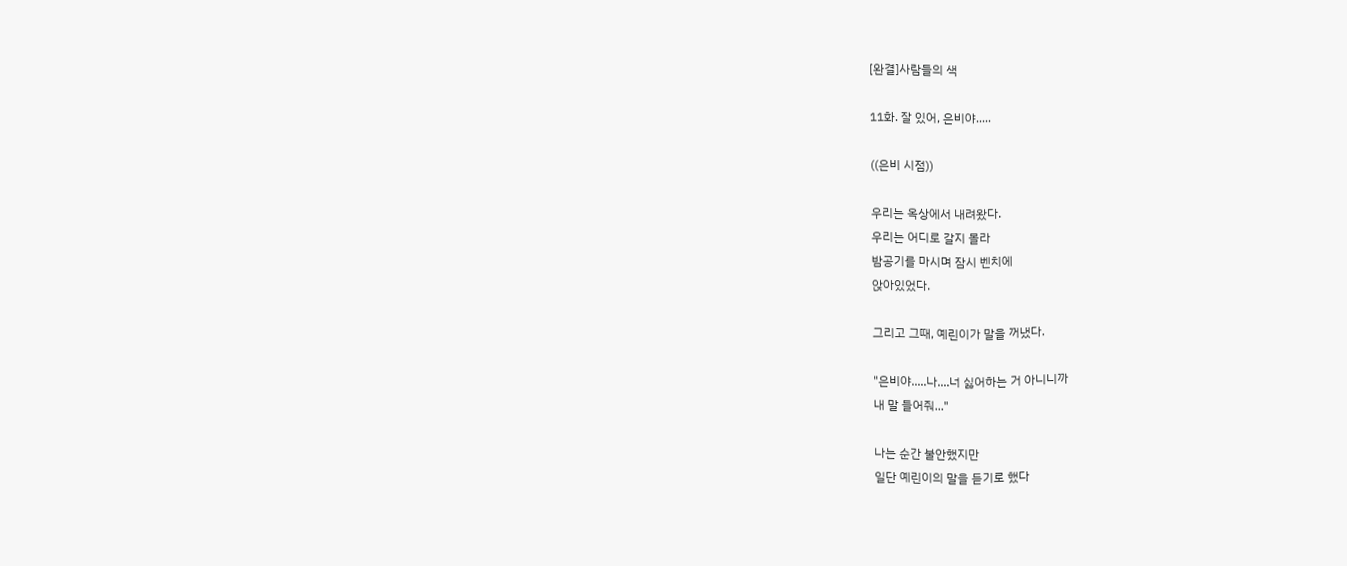[완결]사람들의 색

11화. 잘 있어, 은비야.....

((은비 시점))

우리는 옥상에서 내려왔다.
우리는 어디로 갈지 몰라
밤공기를 마시며 잠시 벤치에
앉아있었다.

그리고 그때, 예린이가 말을 꺼냈다.

"은비야.....나....너 싫어하는 거 아니니까
내 말 들어줘..."

나는 순간 불안했지만
일단 예린이의 말을 듣기로 했다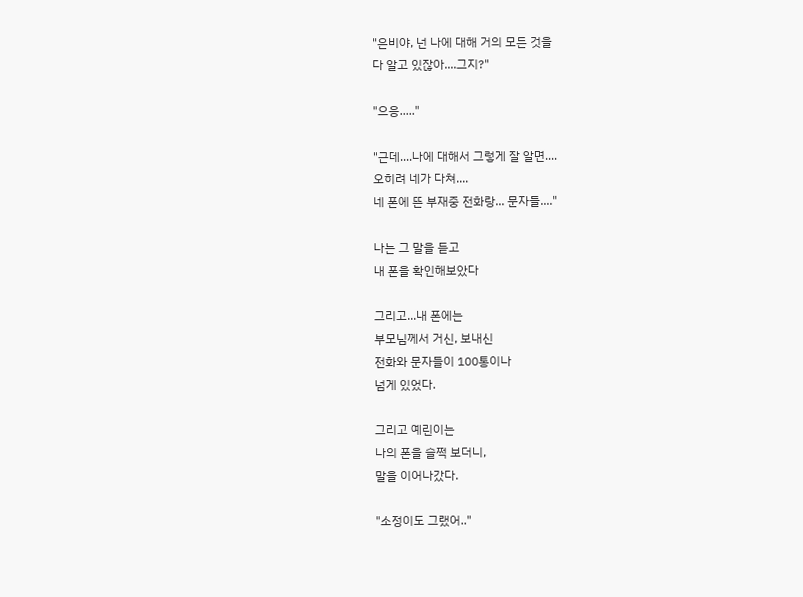"은비야, 넌 나에 대해 거의 모든 것을
다 알고 있잖아....그지?"

"으응....."

"근데....나에 대해서 그렇게 잘 알면....
오히려 네가 다쳐....
네 폰에 뜬 부재중 전화랑... 문자들...."

나는 그 말을 듣고
내 폰을 확인해보았다

그리고...내 폰에는
부모님께서 거신, 보내신
전화와 문자들이 100통이나
넘게 있었다.

그리고 예린이는
나의 폰을 슬쩍 보더니,
말을 이어나갔다.

"소정이도 그랬어.."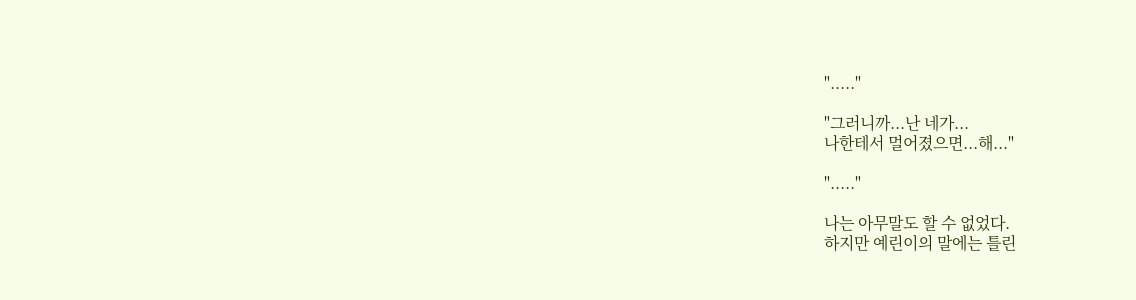"....."

"그러니까...난 네가...
나한테서 멀어졌으면...해..."

"....."

나는 아무말도 할 수 없었다.
하지만 예린이의 말에는 틀린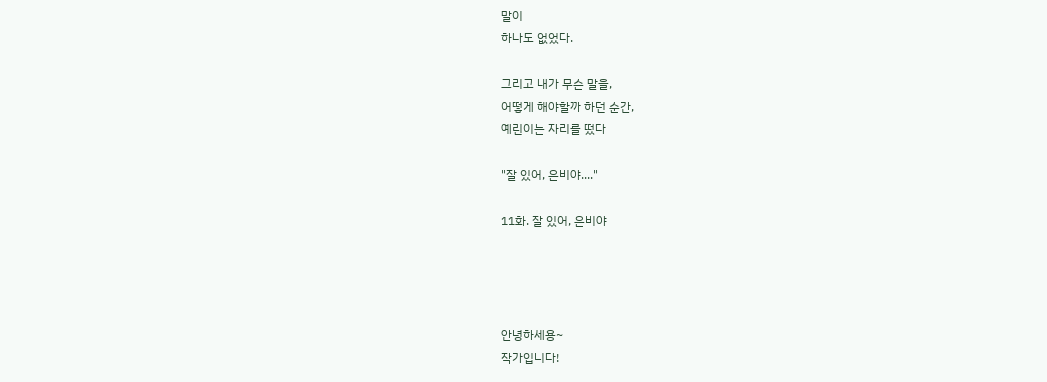말이
하나도 없었다.

그리고 내가 무슨 말을,
어떻게 해야할까 하던 순간,
예린이는 자리를 떴다

"잘 있어, 은비야...."

11화. 잘 있어, 은비야




안녕하세용~
작가입니다!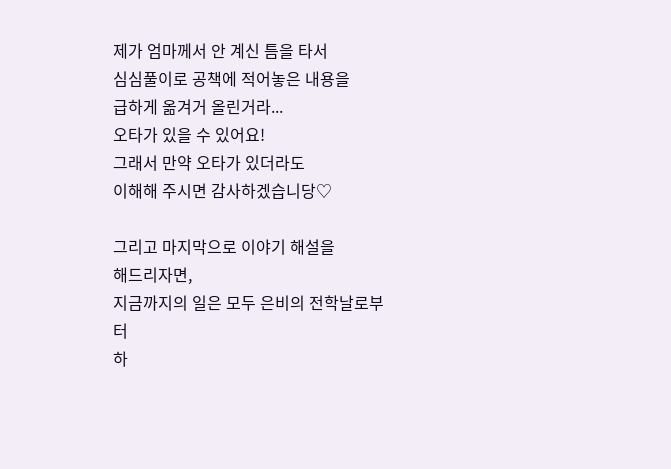제가 엄마께서 안 계신 틈을 타서
심심풀이로 공책에 적어놓은 내용을
급하게 옮겨거 올린거라...
오타가 있을 수 있어요!
그래서 만약 오타가 있더라도
이해해 주시면 감사하겠습니당♡

그리고 마지막으로 이야기 해설을
해드리자면,
지금까지의 일은 모두 은비의 전학날로부터
하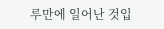루만에 일어난 것입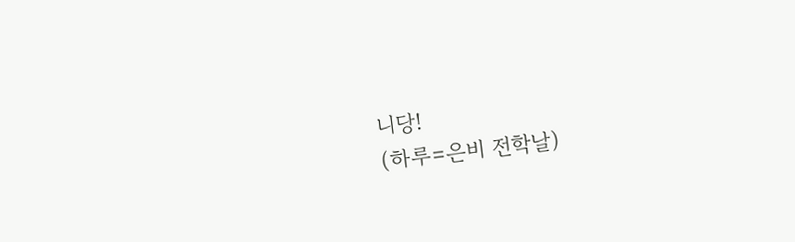니당!
(하루=은비 전학날)